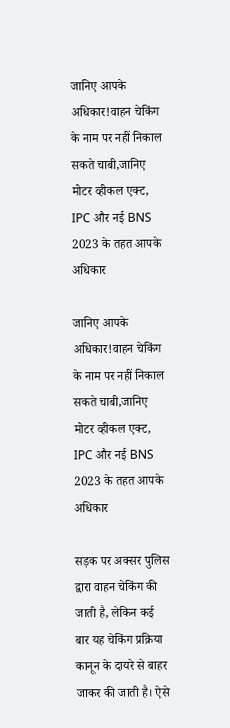जानिए आपके अधिकार!वाहन चेकिंग के नाम पर नहीं निकाल सकते चाबी,जानिए मोटर व्हीकल एक्ट, IPC और नई BNS 2023 के तहत आपके अधिकार

जानिए आपके अधिकार!वाहन चेकिंग के नाम पर नहीं निकाल सकते चाबी,जानिए मोटर व्हीकल एक्ट, IPC और नई BNS 2023 के तहत आपके अधिकार

सड़क पर अक्सर पुलिस द्वारा वाहन चेकिंग की जाती है, लेकिन कई बार यह चेकिंग प्रक्रिया कानून के दायरे से बाहर जाकर की जाती है। ऐसे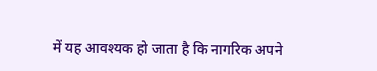में यह आवश्यक हो जाता है कि नागरिक अपने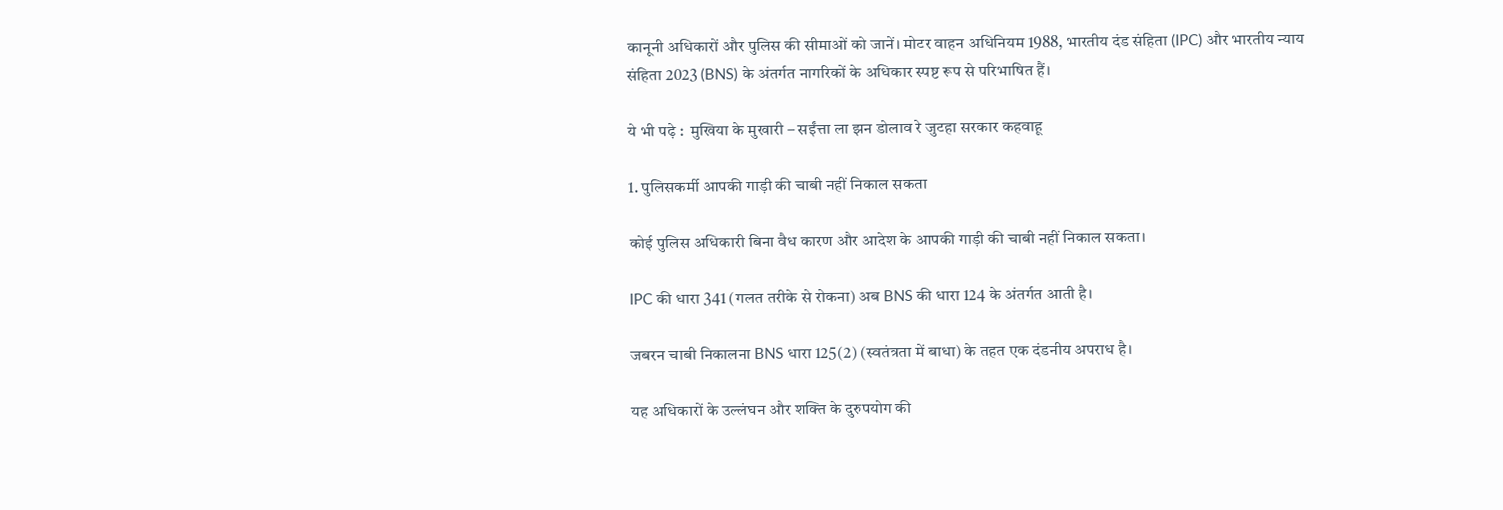कानूनी अधिकारों और पुलिस की सीमाओं को जानें। मोटर वाहन अधिनियम 1988, भारतीय दंड संहिता (IPC) और भारतीय न्याय संहिता 2023 (BNS) के अंतर्गत नागरिकों के अधिकार स्पष्ट रूप से परिभाषित हैं।

ये भी पढ़े :  मुखिया के मुखारी – सईंत्ता ला झन डोलाव रे जुटहा सरकार कहवाहू

1. पुलिसकर्मी आपकी गाड़ी की चाबी नहीं निकाल सकता

कोई पुलिस अधिकारी बिना वैध कारण और आदेश के आपकी गाड़ी की चाबी नहीं निकाल सकता।

IPC की धारा 341 (गलत तरीके से रोकना) अब BNS की धारा 124 के अंतर्गत आती है।

जबरन चाबी निकालना BNS धारा 125(2) (स्वतंत्रता में बाधा) के तहत एक दंडनीय अपराध है।

यह अधिकारों के उल्लंघन और शक्ति के दुरुपयोग की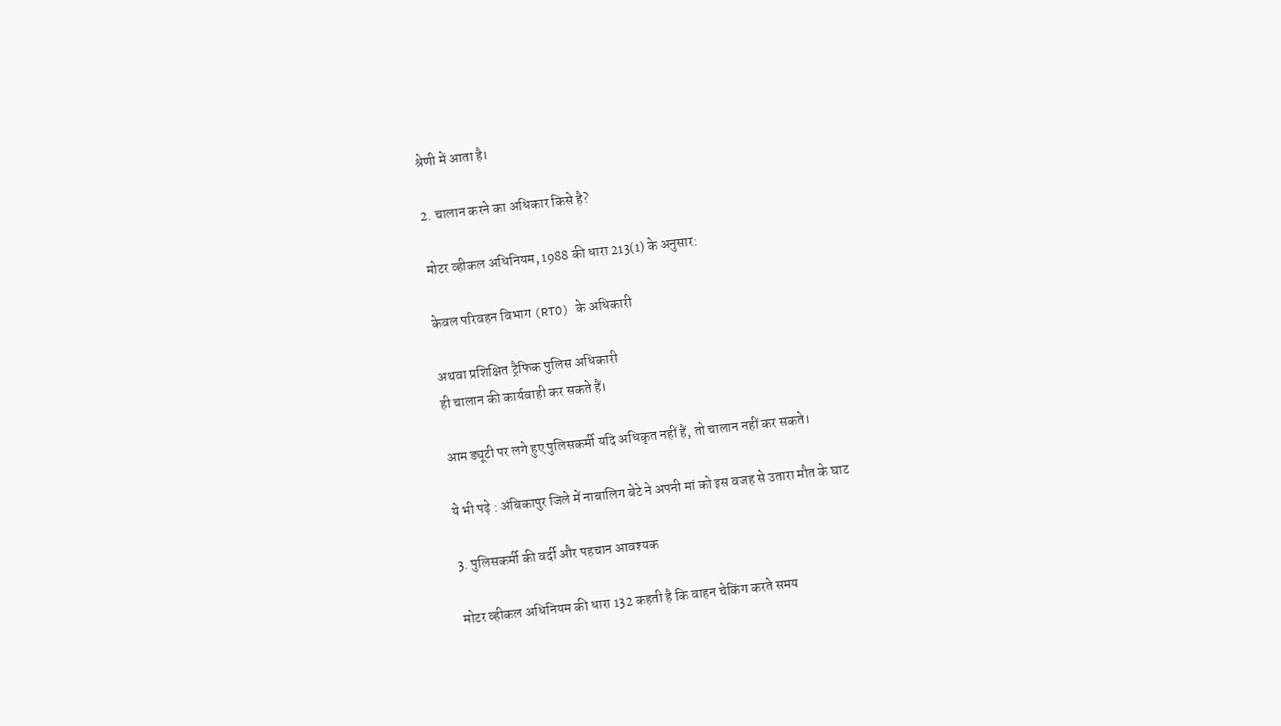श्रेणी में आता है।

2. चालान करने का अधिकार किसे है?

मोटर व्हीकल अधिनियम, 1988 की धारा 213(1) के अनुसार:

केवल परिवहन विभाग (RTO) के अधिकारी

अथवा प्रशिक्षित ट्रैफिक पुलिस अधिकारी
ही चालान की कार्यवाही कर सकते हैं।

आम ड्यूटी पर लगे हुए पुलिसकर्मी यदि अधिकृत नहीं हैं, तो चालान नहीं कर सकते।

ये भी पढ़े : अंबिकापुर जिले में नाबालिग बेटे ने अपनी मां को इस वजह से उतारा मौत के घाट

3. पुलिसकर्मी की वर्दी और पहचान आवश्यक

मोटर व्हीकल अधिनियम की धारा 132 कहती है कि वाहन चेकिंग करते समय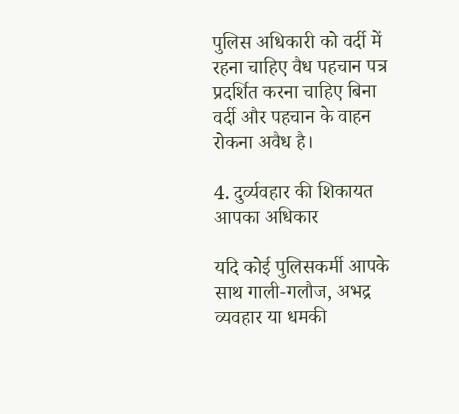पुलिस अधिकारी को वर्दी में रहना चाहिए वैध पहचान पत्र प्रदर्शित करना चाहिए बिना वर्दी और पहचान के वाहन रोकना अवैध है।

4. दुर्व्यवहार की शिकायत आपका अधिकार

यदि कोई पुलिसकर्मी आपके साथ गाली-गलौज, अभद्र व्यवहार या धमकी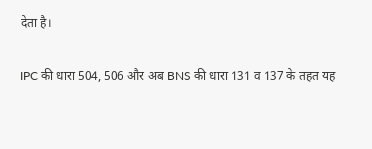देता है।

IPC की धारा 504, 506 और अब BNS की धारा 131 व 137 के तहत यह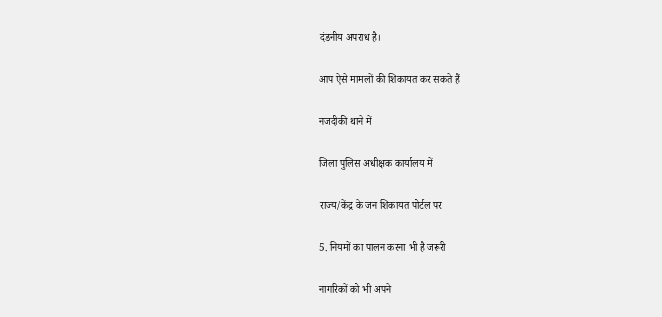दंडनीय अपराध है।

आप ऐसे मामलों की शिकायत कर सकते हैं

नजदीकी थाने में

जिला पुलिस अधीक्षक कार्यालय में

राज्य/केंद्र के जन शिकायत पोर्टल पर

5. नियमों का पालन करना भी है जरूरी

नागरिकों को भी अपने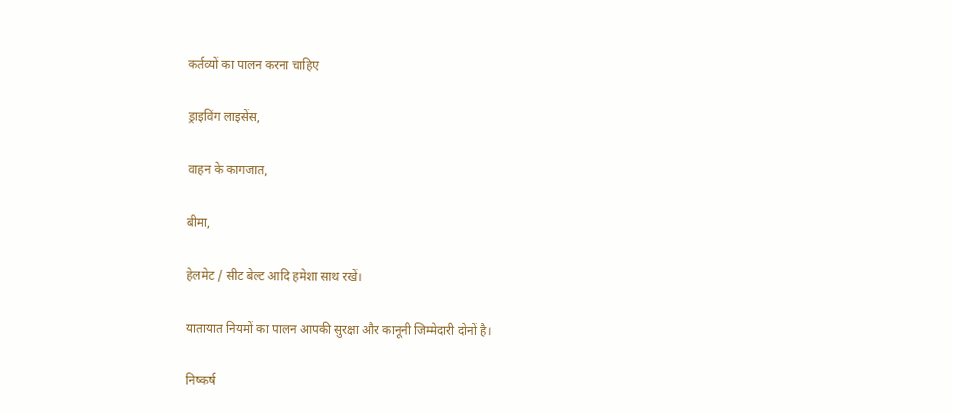कर्तव्यों का पालन करना चाहिए

ड्राइविंग लाइसेंस,

वाहन के कागजात,

बीमा,

हेलमेट / सीट बेल्ट आदि हमेशा साथ रखें।

यातायात नियमों का पालन आपकी सुरक्षा और कानूनी जिम्मेदारी दोनों है।

निष्कर्ष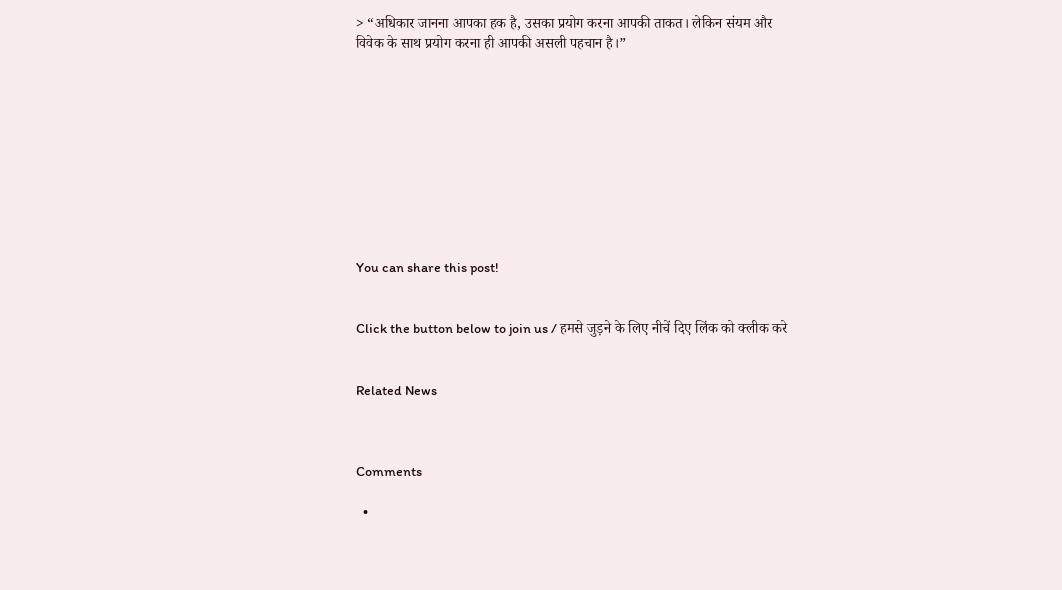> “अधिकार जानना आपका हक है, उसका प्रयोग करना आपकी ताकत। लेकिन संयम और विवेक के साथ प्रयोग करना ही आपकी असली पहचान है।”










You can share this post!


Click the button below to join us / हमसे जुड़ने के लिए नीचें दिए लिंक को क्लीक करे


Related News



Comments

  •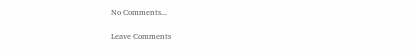No Comments...

Leave Comments